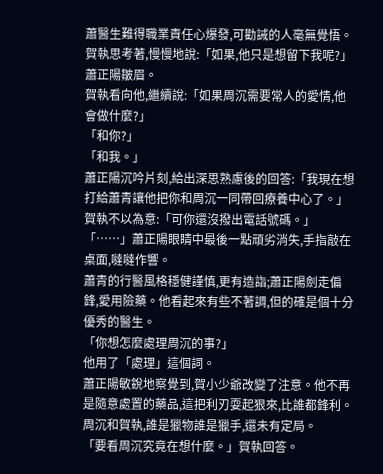蕭醫生難得職業責任心爆發,可勸誡的人毫無覺悟。
賀執思考著,慢慢地說:「如果,他只是想留下我呢?」
蕭正陽皺眉。
賀執看向他,繼續說:「如果周沉需要常人的愛情,他會做什麼?」
「和你?」
「和我。」
蕭正陽沉吟片刻,給出深思熟慮後的回答:「我現在想打給蕭青讓他把你和周沉一同帶回療養中心了。」
賀執不以為意:「可你還沒撥出電話號碼。」
「……」蕭正陽眼睛中最後一點頑劣消失,手指敲在桌面,噠噠作響。
蕭青的行醫風格穩健謹慎,更有造詣;蕭正陽劍走偏鋒,愛用險藥。他看起來有些不著調,但的確是個十分優秀的醫生。
「你想怎麼處理周沉的事?」
他用了「處理」這個詞。
蕭正陽敏銳地察覺到,賀小少爺改變了注意。他不再是隨意處置的藥品,這把利刃耍起狠來,比誰都鋒利。
周沉和賀執,誰是獵物誰是獵手,還未有定局。
「要看周沉究竟在想什麼。」賀執回答。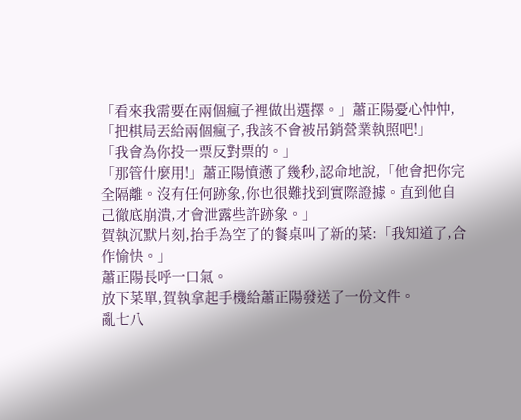「看來我需要在兩個瘋子裡做出選擇。」蕭正陽憂心忡忡,「把棋局丟給兩個瘋子,我該不會被吊銷營業執照吧!」
「我會為你投一票反對票的。」
「那管什麼用!」蕭正陽憤懣了幾秒,認命地說,「他會把你完全隔離。沒有任何跡象,你也很難找到實際證據。直到他自己徹底崩潰,才會泄露些許跡象。」
賀執沉默片刻,抬手為空了的餐桌叫了新的菜:「我知道了,合作愉快。」
蕭正陽長呼一口氣。
放下菜單,賀執拿起手機給蕭正陽發送了一份文件。
亂七八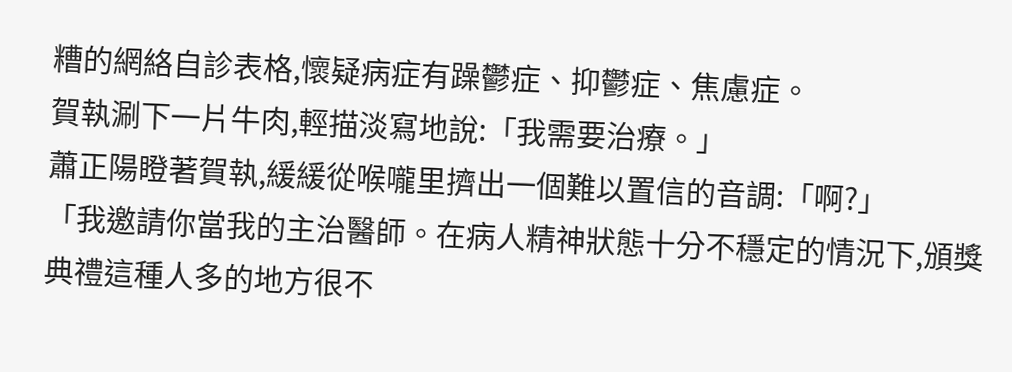糟的網絡自診表格,懷疑病症有躁鬱症、抑鬱症、焦慮症。
賀執涮下一片牛肉,輕描淡寫地說:「我需要治療。」
蕭正陽瞪著賀執,緩緩從喉嚨里擠出一個難以置信的音調:「啊?」
「我邀請你當我的主治醫師。在病人精神狀態十分不穩定的情況下,頒獎典禮這種人多的地方很不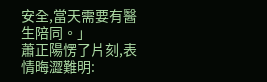安全,當天需要有醫生陪同。」
蕭正陽愣了片刻,表情晦澀難明: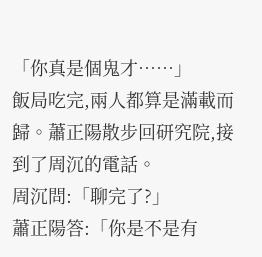「你真是個鬼才……」
飯局吃完,兩人都算是滿載而歸。蕭正陽散步回研究院,接到了周沉的電話。
周沉問:「聊完了?」
蕭正陽答:「你是不是有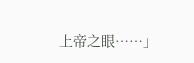上帝之眼……」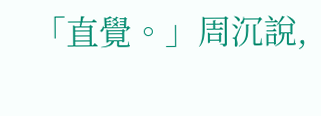「直覺。」周沉說,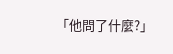「他問了什麼?」